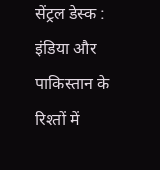सेंट्रल डेस्क : इंडिया और पाकिस्तान के रिश्तों में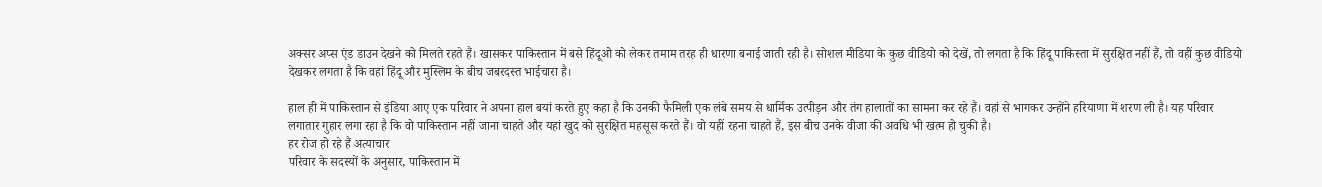अक्सर अप्स एंड डाउन देखने को मिलते रहते हैं। खासकर पाकिस्तान में बसे हिंदूओ को लेकर तमाम तरह ही धारणा बनाई जाती रही है। सोशल मीडिया के कुछ वीडियो को देखें, तो लगता है कि हिंदू पाकिस्ता में सुरक्षित नहीं हैं, तो वहीं कुछ वीडियो देखकर लगता है कि वहां हिंदू और मुस्लिम के बीच जबरदस्त भाईचारा है।

हाल ही में पाकिस्तान से इंडिया आए एक परिवार ने अपना हाल बयां करते हुए कहा है कि उनकी फैमिली एक लंबे समय से धार्मिक उत्पीड़न और तंग हालातों का सामना कर रहे हैं। वहां से भागकर उन्होंने हरियाणा में शरण ली है। यह परिवार लगातार गुहार लगा रहा है कि वो पाकिस्तान नहीं जाना चाहते और यहां खुद को सुरक्षित महसूस करते हैं। वो यहीं रहना चाहते हैं, इस बीच उनके वीजा की अवधि भी खत्म हो चुकी है।
हर रोज हो रहे हैं अत्याचार
परिवार के सदस्यों के अनुसार, पाकिस्तान में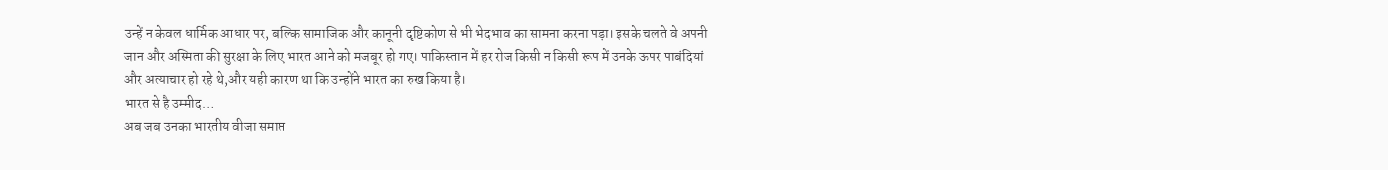उन्हें न केवल धार्मिक आधार पर, बल्कि सामाजिक और कानूनी दृष्टिकोण से भी भेदभाव का सामना करना पड़ा। इसके चलते वे अपनी जान और अस्मिता की सुरक्षा के लिए भारत आने को मजबूर हो गए। पाकिस्तान में हर रोज किसी न किसी रूप में उनके ऊपर पाबंदियां और अत्याचार हो रहे थे,और यही कारण था कि उन्होंने भारत का रुख किया है।
भारत से है उम्मीद…
अब जब उनका भारतीय वीजा समाप्त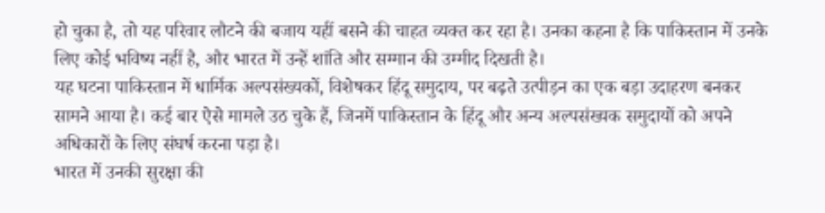हो चुका है, तो यह परिवार लौटने की बजाय यहीं बसने की चाहत व्यक्त कर रहा है। उनका कहना है कि पाकिस्तान में उनके लिए कोई भविष्य नहीं है, और भारत में उन्हें शांति और सम्मान की उम्मीद दिखती है।
यह घटना पाकिस्तान में धार्मिक अल्पसंख्यकों, विशेषकर हिंदू समुदाय, पर बढ़ते उत्पीड़न का एक बड़ा उदाहरण बनकर सामने आया है। कई बार ऐसे मामले उठ चुके हैं, जिनमें पाकिस्तान के हिंदू और अन्य अल्पसंख्यक समुदायों को अपने अधिकारों के लिए संघर्ष करना पड़ा है।
भारत में उनकी सुरक्षा की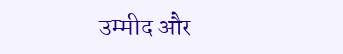उम्मीद और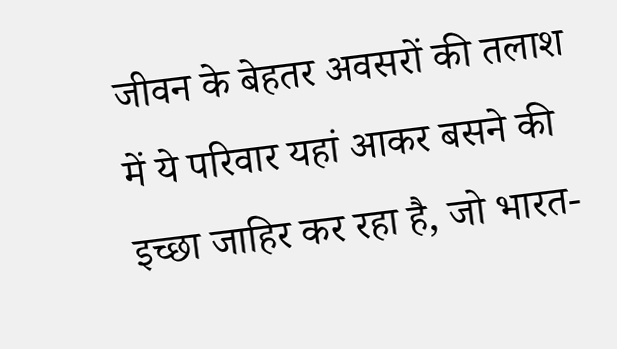जीवन के बेहतर अवसरों की तलाश में ये परिवार यहां आकर बसने की इच्छा जाहिर कर रहा है, जो भारत-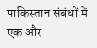पाकिस्तान संबंधों में एक और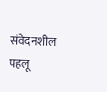संवेदनशील पहलू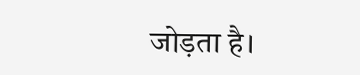जोड़ता है।